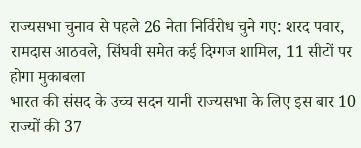राज्यसभा चुनाव से पहले 26 नेता निर्विरोध चुने गए: शरद पवार, रामदास आठवले, सिंघवी समेत कई दिग्गज शामिल, 11 सीटों पर होगा मुकाबला
भारत की संसद के उच्च सदन यानी राज्यसभा के लिए इस बार 10 राज्यों की 37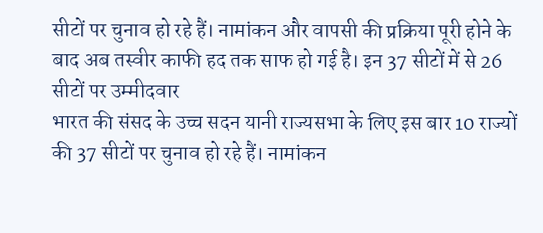सीटों पर चुनाव हो रहे हैं। नामांकन और वापसी की प्रक्रिया पूरी होने के बाद अब तस्वीर काफी हद तक साफ हो गई है। इन 37 सीटों में से 26 सीटों पर उम्मीदवार
भारत की संसद के उच्च सदन यानी राज्यसभा के लिए इस बार 10 राज्यों की 37 सीटों पर चुनाव हो रहे हैं। नामांकन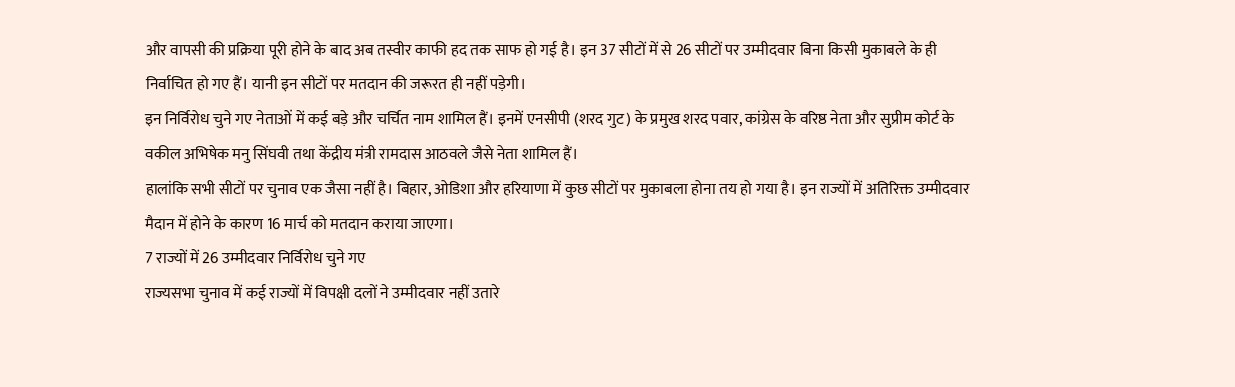और वापसी की प्रक्रिया पूरी होने के बाद अब तस्वीर काफी हद तक साफ हो गई है। इन 37 सीटों में से 26 सीटों पर उम्मीदवार बिना किसी मुकाबले के ही निर्वाचित हो गए हैं। यानी इन सीटों पर मतदान की जरूरत ही नहीं पड़ेगी।
इन निर्विरोध चुने गए नेताओं में कई बड़े और चर्चित नाम शामिल हैं। इनमें एनसीपी (शरद गुट) के प्रमुख शरद पवार, कांग्रेस के वरिष्ठ नेता और सुप्रीम कोर्ट के वकील अभिषेक मनु सिंघवी तथा केंद्रीय मंत्री रामदास आठवले जैसे नेता शामिल हैं।
हालांकि सभी सीटों पर चुनाव एक जैसा नहीं है। बिहार, ओडिशा और हरियाणा में कुछ सीटों पर मुकाबला होना तय हो गया है। इन राज्यों में अतिरिक्त उम्मीदवार मैदान में होने के कारण 16 मार्च को मतदान कराया जाएगा।
7 राज्यों में 26 उम्मीदवार निर्विरोध चुने गए
राज्यसभा चुनाव में कई राज्यों में विपक्षी दलों ने उम्मीदवार नहीं उतारे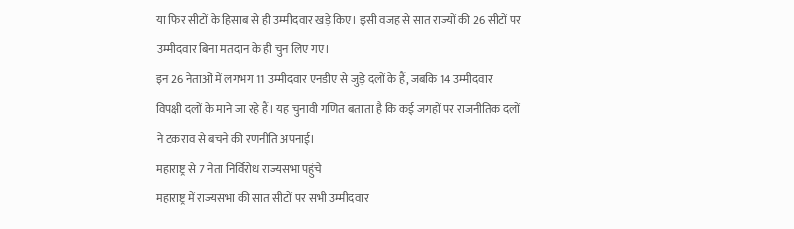या फिर सीटों के हिसाब से ही उम्मीदवार खड़े किए। इसी वजह से सात राज्यों की 26 सीटों पर उम्मीदवार बिना मतदान के ही चुन लिए गए।
इन 26 नेताओं में लगभग 11 उम्मीदवार एनडीए से जुड़े दलों के हैं, जबकि 14 उम्मीदवार विपक्षी दलों के माने जा रहे हैं। यह चुनावी गणित बताता है कि कई जगहों पर राजनीतिक दलों ने टकराव से बचने की रणनीति अपनाई।
महाराष्ट्र से 7 नेता निर्विरोध राज्यसभा पहुंचे
महाराष्ट्र में राज्यसभा की सात सीटों पर सभी उम्मीदवार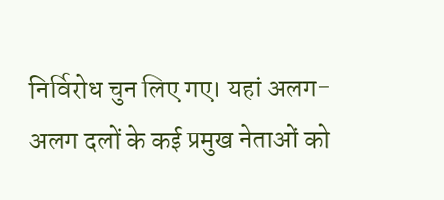निर्विरोध चुन लिए गए। यहां अलग-अलग दलों के कई प्रमुख नेताओं को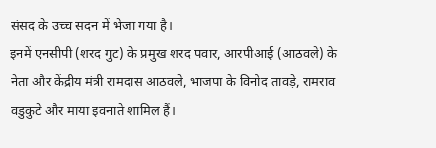संसद के उच्च सदन में भेजा गया है।
इनमें एनसीपी (शरद गुट) के प्रमुख शरद पवार, आरपीआई (आठवले) के नेता और केंद्रीय मंत्री रामदास आठवले, भाजपा के विनोद तावड़े, रामराव वडुकुटे और माया इवनाते शामिल हैं।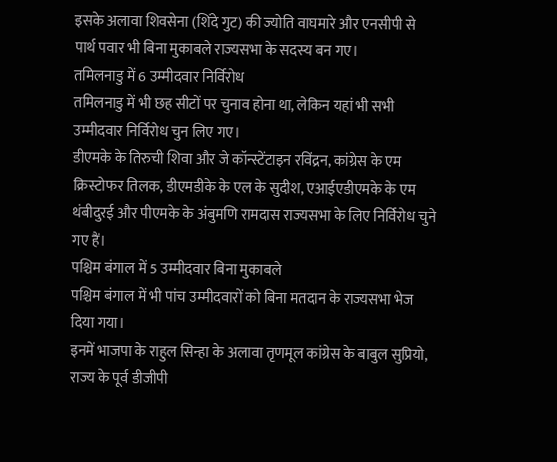इसके अलावा शिवसेना (शिंदे गुट) की ज्योति वाघमारे और एनसीपी से पार्थ पवार भी बिना मुकाबले राज्यसभा के सदस्य बन गए।
तमिलनाडु में 6 उम्मीदवार निर्विरोध
तमिलनाडु में भी छह सीटों पर चुनाव होना था, लेकिन यहां भी सभी उम्मीदवार निर्विरोध चुन लिए गए।
डीएमके के तिरुची शिवा और जे कॉन्स्टेंटाइन रविंद्रन, कांग्रेस के एम क्रिस्टोफर तिलक, डीएमडीके के एल के सुदीश, एआईएडीएमके के एम थंबीदुरई और पीएमके के अंबुमणि रामदास राज्यसभा के लिए निर्विरोध चुने गए हैं।
पश्चिम बंगाल में 5 उम्मीदवार बिना मुकाबले
पश्चिम बंगाल में भी पांच उम्मीदवारों को बिना मतदान के राज्यसभा भेज दिया गया।
इनमें भाजपा के राहुल सिन्हा के अलावा तृणमूल कांग्रेस के बाबुल सुप्रियो, राज्य के पूर्व डीजीपी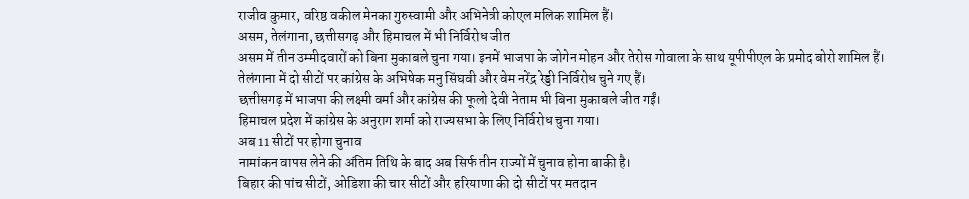राजीव कुमार, वरिष्ठ वकील मेनका गुरुस्वामी और अभिनेत्री कोएल मलिक शामिल हैं।
असम, तेलंगाना, छत्तीसगढ़ और हिमाचल में भी निर्विरोध जीत
असम में तीन उम्मीदवारों को बिना मुकाबले चुना गया। इनमें भाजपा के जोगेन मोहन और तेरोस गोवाला के साथ यूपीपीएल के प्रमोद बोरो शामिल हैं।
तेलंगाना में दो सीटों पर कांग्रेस के अभिषेक मनु सिंघवी और वेम नरेंद्र रेड्डी निर्विरोध चुने गए हैं।
छत्तीसगढ़ में भाजपा की लक्ष्मी वर्मा और कांग्रेस की फूलो देवी नेताम भी बिना मुकाबले जीत गईं।
हिमाचल प्रदेश में कांग्रेस के अनुराग शर्मा को राज्यसभा के लिए निर्विरोध चुना गया।
अब 11 सीटों पर होगा चुनाव
नामांकन वापस लेने की अंतिम तिथि के बाद अब सिर्फ तीन राज्यों में चुनाव होना बाकी है।
बिहार की पांच सीटों, ओडिशा की चार सीटों और हरियाणा की दो सीटों पर मतदान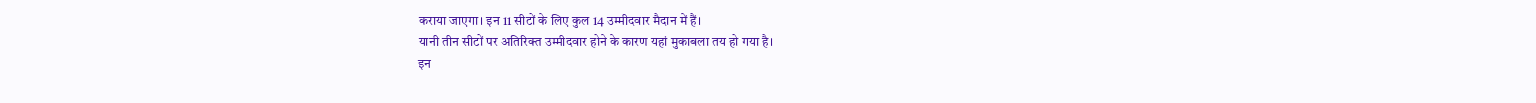कराया जाएगा। इन 11 सीटों के लिए कुल 14 उम्मीदवार मैदान में हैं।
यानी तीन सीटों पर अतिरिक्त उम्मीदवार होने के कारण यहां मुकाबला तय हो गया है।
इन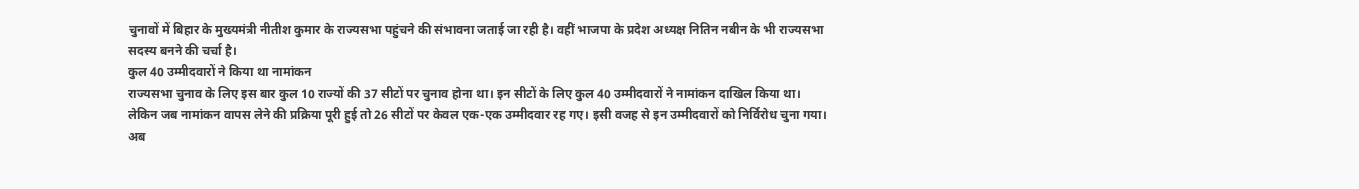चुनावों में बिहार के मुख्यमंत्री नीतीश कुमार के राज्यसभा पहुंचने की संभावना जताई जा रही है। वहीं भाजपा के प्रदेश अध्यक्ष नितिन नबीन के भी राज्यसभा सदस्य बनने की चर्चा है।
कुल 40 उम्मीदवारों ने किया था नामांकन
राज्यसभा चुनाव के लिए इस बार कुल 10 राज्यों की 37 सीटों पर चुनाव होना था। इन सीटों के लिए कुल 40 उम्मीदवारों ने नामांकन दाखिल किया था।
लेकिन जब नामांकन वापस लेने की प्रक्रिया पूरी हुई तो 26 सीटों पर केवल एक-एक उम्मीदवार रह गए। इसी वजह से इन उम्मीदवारों को निर्विरोध चुना गया।
अब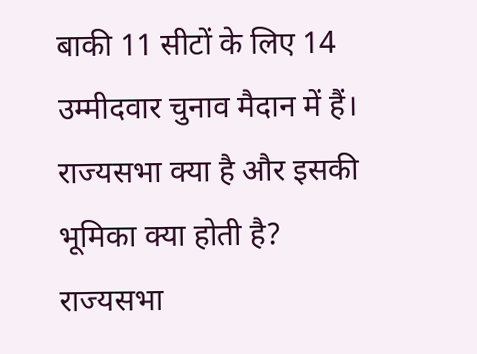बाकी 11 सीटों के लिए 14 उम्मीदवार चुनाव मैदान में हैं।
राज्यसभा क्या है और इसकी भूमिका क्या होती है?
राज्यसभा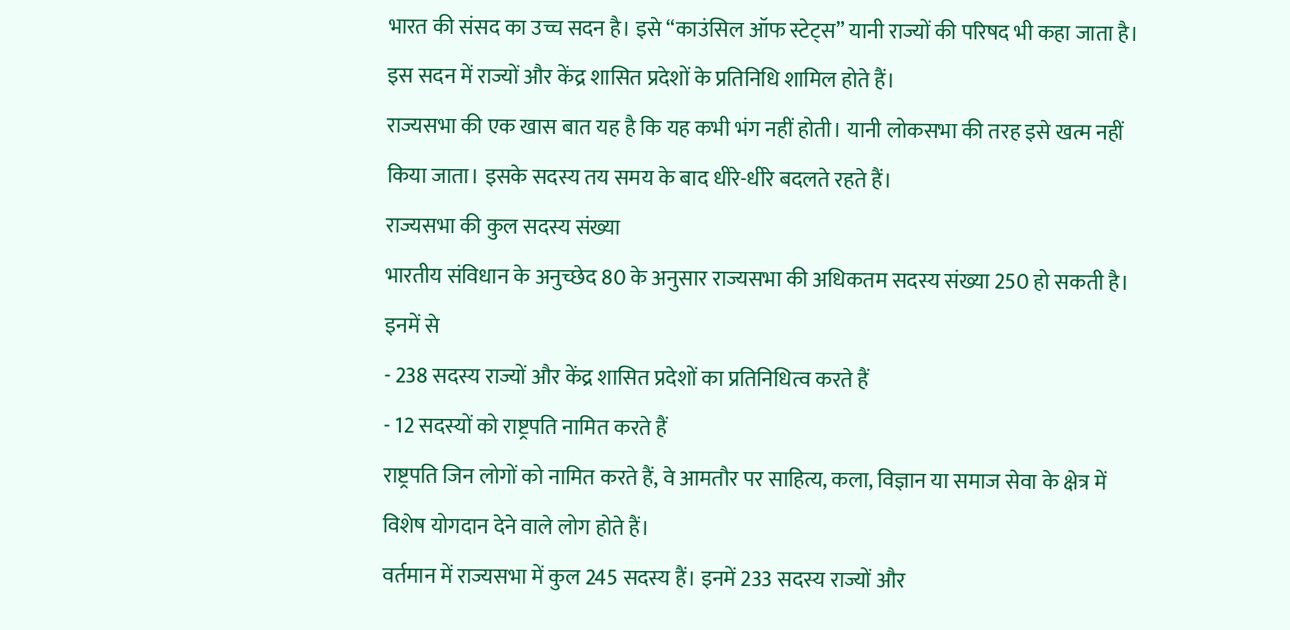भारत की संसद का उच्च सदन है। इसे “काउंसिल ऑफ स्टेट्स” यानी राज्यों की परिषद भी कहा जाता है। इस सदन में राज्यों और केंद्र शासित प्रदेशों के प्रतिनिधि शामिल होते हैं।
राज्यसभा की एक खास बात यह है कि यह कभी भंग नहीं होती। यानी लोकसभा की तरह इसे खत्म नहीं किया जाता। इसके सदस्य तय समय के बाद धीरे-धीरे बदलते रहते हैं।
राज्यसभा की कुल सदस्य संख्या
भारतीय संविधान के अनुच्छेद 80 के अनुसार राज्यसभा की अधिकतम सदस्य संख्या 250 हो सकती है।
इनमें से
- 238 सदस्य राज्यों और केंद्र शासित प्रदेशों का प्रतिनिधित्व करते हैं
- 12 सदस्यों को राष्ट्रपति नामित करते हैं
राष्ट्रपति जिन लोगों को नामित करते हैं, वे आमतौर पर साहित्य, कला, विज्ञान या समाज सेवा के क्षेत्र में विशेष योगदान देने वाले लोग होते हैं।
वर्तमान में राज्यसभा में कुल 245 सदस्य हैं। इनमें 233 सदस्य राज्यों और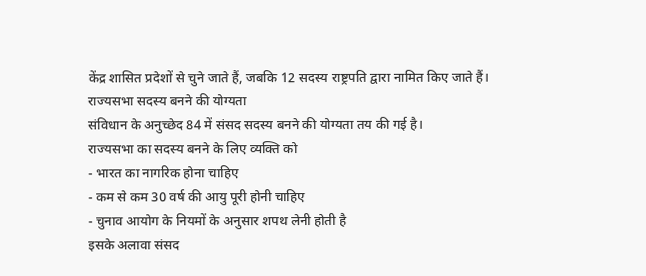केंद्र शासित प्रदेशों से चुने जाते हैं, जबकि 12 सदस्य राष्ट्रपति द्वारा नामित किए जाते हैं।
राज्यसभा सदस्य बनने की योग्यता
संविधान के अनुच्छेद 84 में संसद सदस्य बनने की योग्यता तय की गई है।
राज्यसभा का सदस्य बनने के लिए व्यक्ति को
- भारत का नागरिक होना चाहिए
- कम से कम 30 वर्ष की आयु पूरी होनी चाहिए
- चुनाव आयोग के नियमों के अनुसार शपथ लेनी होती है
इसके अलावा संसद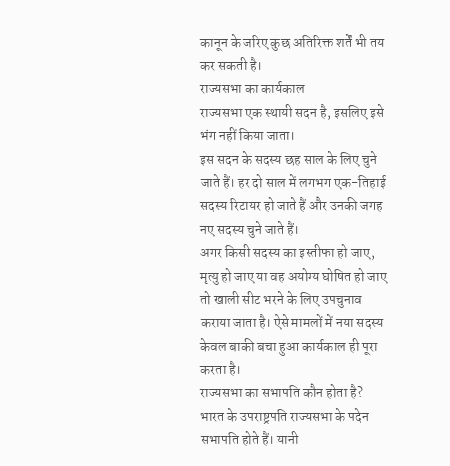कानून के जरिए कुछ अतिरिक्त शर्तें भी तय कर सकती है।
राज्यसभा का कार्यकाल
राज्यसभा एक स्थायी सदन है, इसलिए इसे भंग नहीं किया जाता।
इस सदन के सदस्य छह साल के लिए चुने जाते हैं। हर दो साल में लगभग एक-तिहाई सदस्य रिटायर हो जाते हैं और उनकी जगह नए सदस्य चुने जाते हैं।
अगर किसी सदस्य का इस्तीफा हो जाए, मृत्यु हो जाए या वह अयोग्य घोषित हो जाए तो खाली सीट भरने के लिए उपचुनाव कराया जाता है। ऐसे मामलों में नया सदस्य केवल बाकी बचा हुआ कार्यकाल ही पूरा करता है।
राज्यसभा का सभापति कौन होता है?
भारत के उपराष्ट्रपति राज्यसभा के पदेन सभापति होते हैं। यानी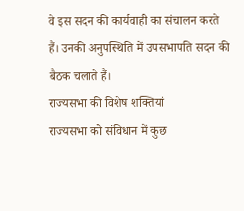वे इस सदन की कार्यवाही का संचालन करते हैं। उनकी अनुपस्थिति में उपसभापति सदन की बैठक चलाते हैं।
राज्यसभा की विशेष शक्तियां
राज्यसभा को संविधान में कुछ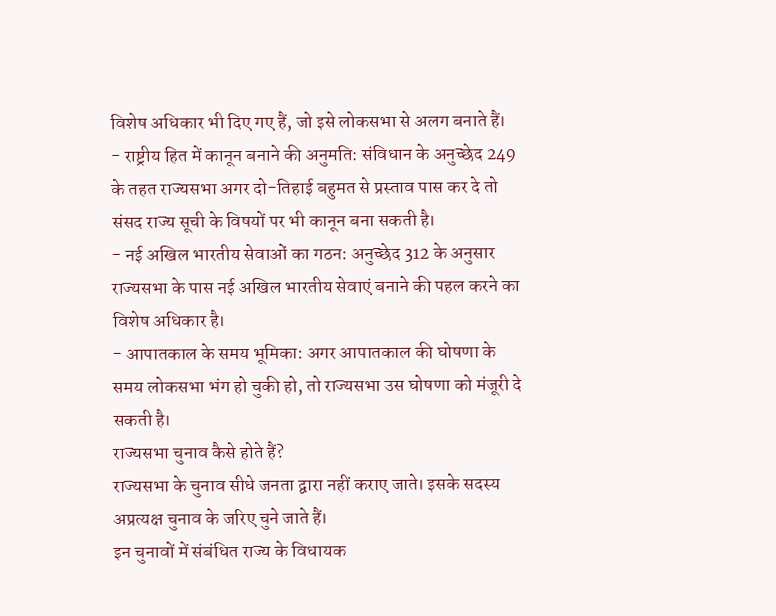विशेष अधिकार भी दिए गए हैं, जो इसे लोकसभा से अलग बनाते हैं।
- राष्ट्रीय हित में कानून बनाने की अनुमति: संविधान के अनुच्छेद 249 के तहत राज्यसभा अगर दो-तिहाई बहुमत से प्रस्ताव पास कर दे तो संसद राज्य सूची के विषयों पर भी कानून बना सकती है।
- नई अखिल भारतीय सेवाओं का गठन: अनुच्छेद 312 के अनुसार राज्यसभा के पास नई अखिल भारतीय सेवाएं बनाने की पहल करने का विशेष अधिकार है।
- आपातकाल के समय भूमिका: अगर आपातकाल की घोषणा के समय लोकसभा भंग हो चुकी हो, तो राज्यसभा उस घोषणा को मंजूरी दे सकती है।
राज्यसभा चुनाव कैसे होते हैं?
राज्यसभा के चुनाव सीधे जनता द्वारा नहीं कराए जाते। इसके सदस्य अप्रत्यक्ष चुनाव के जरिए चुने जाते हैं।
इन चुनावों में संबंधित राज्य के विधायक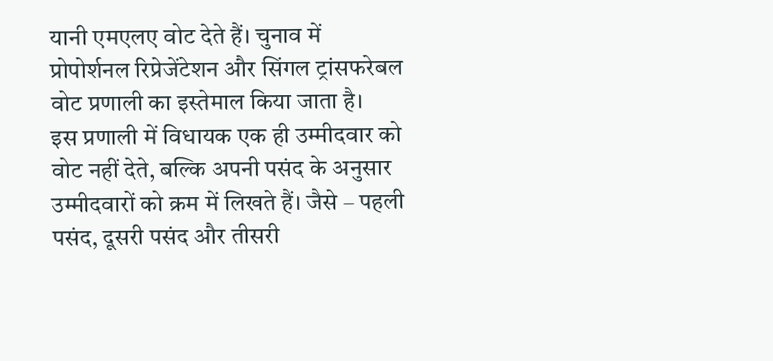यानी एमएलए वोट देते हैं। चुनाव में प्रोपोर्शनल रिप्रेजेंटेशन और सिंगल ट्रांसफरेबल वोट प्रणाली का इस्तेमाल किया जाता है।
इस प्रणाली में विधायक एक ही उम्मीदवार को वोट नहीं देते, बल्कि अपनी पसंद के अनुसार उम्मीदवारों को क्रम में लिखते हैं। जैसे – पहली पसंद, दूसरी पसंद और तीसरी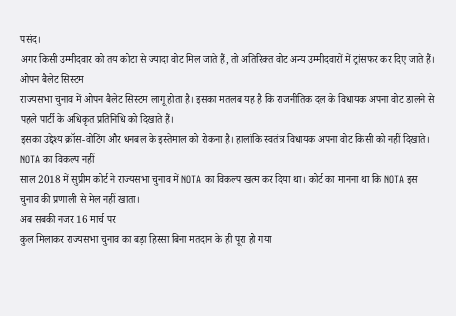पसंद।
अगर किसी उम्मीदवार को तय कोटा से ज्यादा वोट मिल जाते हैं, तो अतिरिक्त वोट अन्य उम्मीदवारों में ट्रांसफर कर दिए जाते हैं।
ओपन बैलेट सिस्टम
राज्यसभा चुनाव में ओपन बैलेट सिस्टम लागू होता है। इसका मतलब यह है कि राजनीतिक दल के विधायक अपना वोट डालने से पहले पार्टी के अधिकृत प्रतिनिधि को दिखाते हैं।
इसका उद्देश्य क्रॉस-वोटिंग और धनबल के इस्तेमाल को रोकना है। हालांकि स्वतंत्र विधायक अपना वोट किसी को नहीं दिखाते।
NOTA का विकल्प नहीं
साल 2018 में सुप्रीम कोर्ट ने राज्यसभा चुनाव में NOTA का विकल्प खत्म कर दिया था। कोर्ट का मानना था कि NOTA इस चुनाव की प्रणाली से मेल नहीं खाता।
अब सबकी नजर 16 मार्च पर
कुल मिलाकर राज्यसभा चुनाव का बड़ा हिस्सा बिना मतदान के ही पूरा हो गया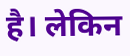है। लेकिन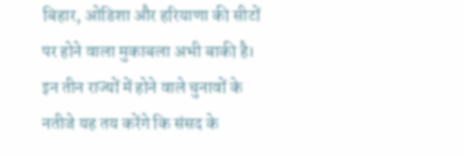बिहार, ओडिशा और हरियाणा की सीटों पर होने वाला मुकाबला अभी बाकी है।
इन तीन राज्यों में होने वाले चुनावों के नतीजे यह तय करेंगे कि संसद के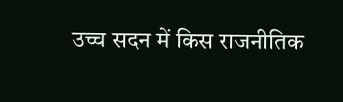उच्च सदन में किस राजनीतिक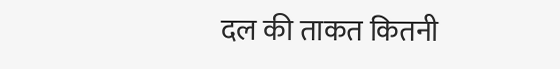दल की ताकत कितनी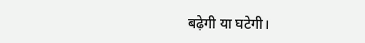बढ़ेगी या घटेगी।